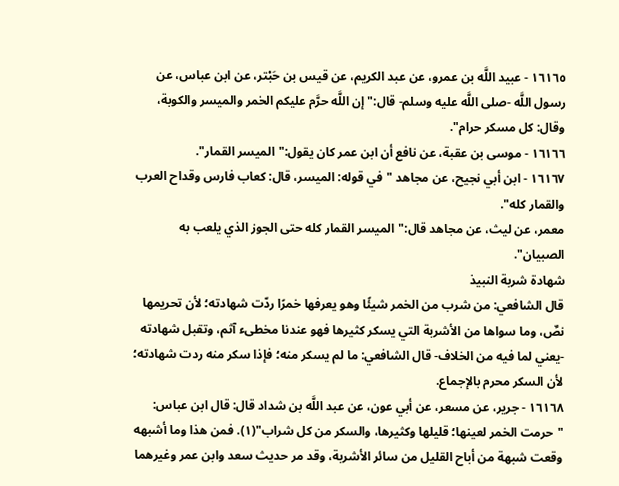١٦١٦٥ - عبيد اللَّه بن عمرو، عن عبد الكريم، عن قيس بن حَبْتر، عن ابن عباس، عن رسول اللَّه -صلى اللَّه عليه وسلم- قال:"إن اللَّه حرَّم عليكم الخمر والميسر والكوبة، وقال: كل مسكر حرام".
١٦١٦٦ - موسى بن عقبة، عن نافع أن ابن عمر كان يقول:"الميسر القمار".
١٦١٦٧ - ابن أبي نجيح، عن مجاهد "في قوله: الميسر، قال: كعاب فارس وقداح العرب والقمار كله".
معمر، عن ليث، عن مجاهد قال:"الميسر القمار كله حتى الجوز الذي يلعب به الصبيان".
شهادة شربة النبيذ
قال الشافعي: من شرب من الخمر شيئًا وهو يعرفها خمرًا ردّت شهادته؛ لأن تحريمها نصٌ، وما سواها من الأشربة التي يسكر كثيرها فهو عندنا مخطىء آثم، وتقبل شهادته -يعني لما فيه من الخلاف- قال الشافعي: ما لم يسكر منه؛ فإذا سكر منه ردت شهادته؛ لأن السكر محرم بالإجماع.
١٦١٦٨ - جرير، عن مسعر، عن أبي عون، عن عبد اللَّه بن شداد قال: قال ابن عباس: "حرمت الخمر لعينها؛ قليلها وكثيرها، والسكر من كل شراب"(١). فمن هذا وما أشبهه وقعت شبهة من أباح القليل من سائر الأشربة، وقد مر حديث سعد وابن عمر وغيرهما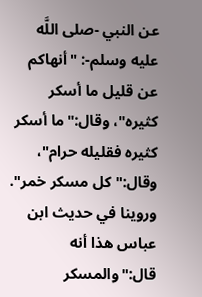عن النبي -صلى اللَّه عليه وسلم-: "أنهاكم عن قليل ما أسكر كثيره"، وقال:"ما أسكر كثيره فقليله حرام"، وقال:"كل مسكر خمر". وروينا في حديث ابن عباس هذا أنه قال:"والمسكر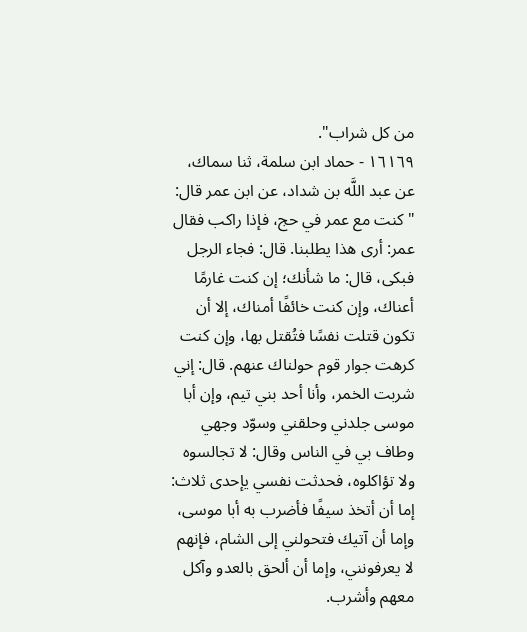من كل شراب".
١٦١٦٩ - حماد ابن سلمة، ثنا سماك، عن عبد اللَّه بن شداد، عن ابن عمر قال: "كنت مع عمر في حج، فإذا راكب فقال عمر: أرى هذا يطلبنا. قال: فجاء الرجل فبكى، قال: ما شأنك؛ إن كنت غارمًا أعناك، وإن كنت خائفًا أمناك، إلا أن تكون قتلت نفسًا فتُقتل بها، وإن كنت كرهت جوار قوم حولناك عنهم. قال: إني شربت الخمر، وأنا أحد بني تيم، وإن أبا موسى جلدني وحلقني وسوّد وجهي وطاف بي في الناس وقال: لا تجالسوه ولا تؤاكلوه، فحدثت نفسي يإحدى ثلاث: إما أن أتخذ سيفًا فأضرب به أبا موسى، وإما أن آتيك فتحولني إلى الشام، فإنهم لا يعرفونني، وإما أن ألحق بالعدو وآكل معهم وأشرب.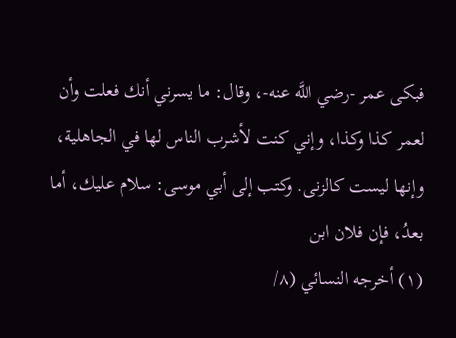فبكى عمر -رضي اللَّه عنه-، وقال: ما يسرني أنك فعلت وأن لعمر كذا وكذا، وإني كنت لأشرب الناس لها في الجاهلية، وإنها ليست كالزنى. وكتب إلى أبي موسى: سلام عليك، أما بعدُ، فإن فلان ابن
(١) أخرجه النسائي (٨/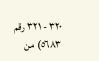٣٢٠ - ٣٢١ رقم ٥٦٨٣) من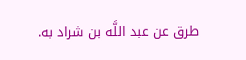طرق عن عبد اللَّه بن شراد به.